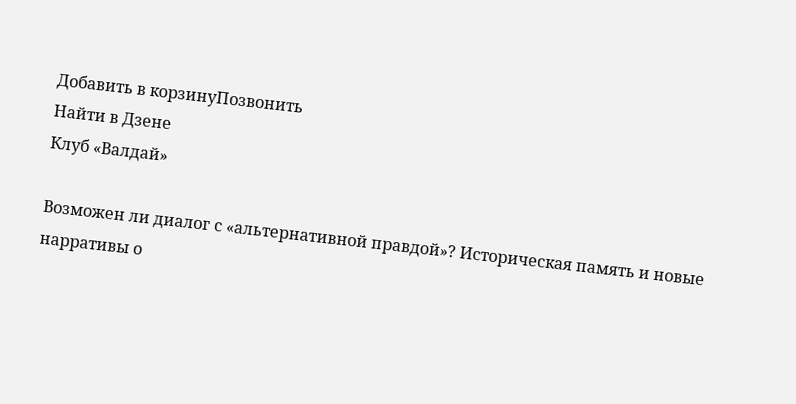Добавить в корзинуПозвонить
Найти в Дзене
Клуб «Валдай»

Возможен ли диалог с «альтернативной правдой»? Историческая память и новые нарративы о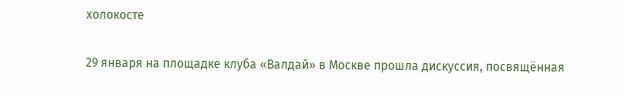холокосте

29 января на площадке клуба «Валдай» в Москве прошла дискуссия, посвящённая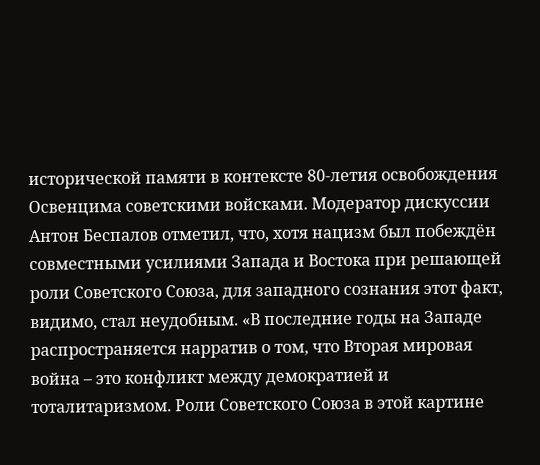исторической памяти в контексте 80-летия освобождения Освенцима советскими войсками. Модератор дискуссии Антон Беспалов отметил, что, хотя нацизм был побеждён совместными усилиями Запада и Востока при решающей роли Советского Союза, для западного сознания этот факт, видимо, стал неудобным. «В последние годы на Западе распространяется нарратив о том, что Вторая мировая война – это конфликт между демократией и тоталитаризмом. Роли Советского Союза в этой картине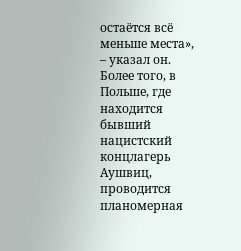остаётся всё меньше места», – указал он. Более того, в Польше, где находится бывший нацистский концлагерь Аушвиц, проводится планомерная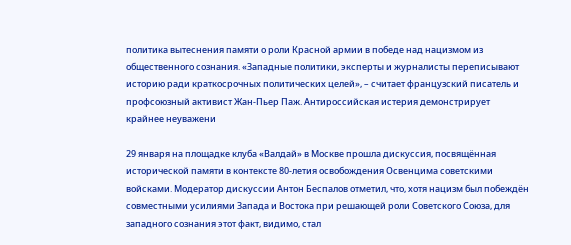политика вытеснения памяти о роли Красной армии в победе над нацизмом из общественного сознания. «Западные политики, эксперты и журналисты переписывают историю ради краткосрочных политических целей», – считает французский писатель и профсоюзный активист Жан-Пьер Паж. Антироссийская истерия демонстрирует крайнее неуважени

29 января на площадке клуба «Валдай» в Москве прошла дискуссия, посвящённая исторической памяти в контексте 80-летия освобождения Освенцима советскими войсками. Модератор дискуссии Антон Беспалов отметил, что, хотя нацизм был побеждён совместными усилиями Запада и Востока при решающей роли Советского Союза, для западного сознания этот факт, видимо, стал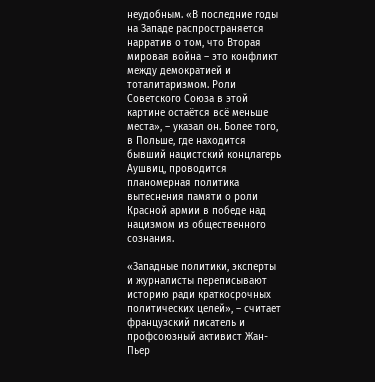неудобным. «В последние годы на Западе распространяется нарратив о том, что Вторая мировая война – это конфликт между демократией и тоталитаризмом. Роли Советского Союза в этой картине остаётся всё меньше места», – указал он. Более того, в Польше, где находится бывший нацистский концлагерь Аушвиц, проводится планомерная политика вытеснения памяти о роли Красной армии в победе над нацизмом из общественного сознания.

«Западные политики, эксперты и журналисты переписывают историю ради краткосрочных политических целей», – считает французский писатель и профсоюзный активист Жан-Пьер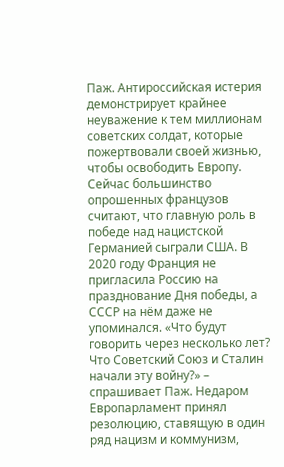Паж. Антироссийская истерия демонстрирует крайнее неуважение к тем миллионам советских солдат, которые пожертвовали своей жизнью, чтобы освободить Европу. Сейчас большинство опрошенных французов считают, что главную роль в победе над нацистской Германией сыграли США. В 2020 году Франция не пригласила Россию на празднование Дня победы, а СССР на нём даже не упоминался. «Что будут говорить через несколько лет? Что Советский Союз и Сталин начали эту войну?» – спрашивает Паж. Недаром Европарламент принял резолюцию, ставящую в один ряд нацизм и коммунизм,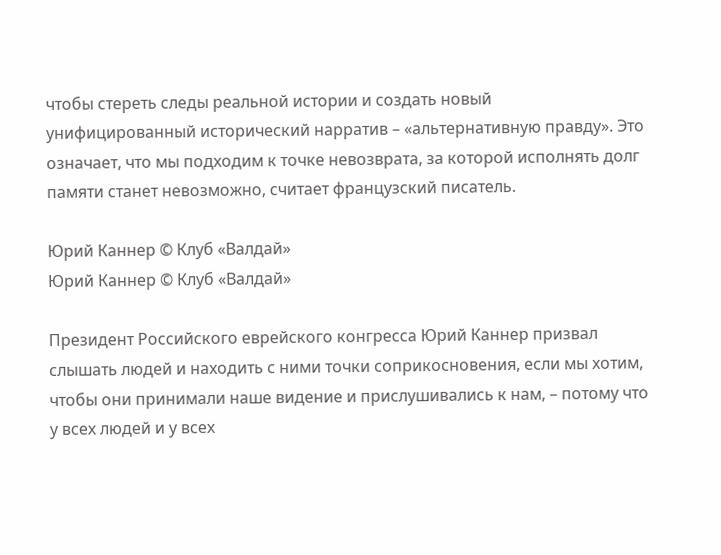чтобы стереть следы реальной истории и создать новый унифицированный исторический нарратив – «альтернативную правду». Это означает, что мы подходим к точке невозврата, за которой исполнять долг памяти станет невозможно, считает французский писатель.

Юрий Каннер © Клуб «Валдай»
Юрий Каннер © Клуб «Валдай»

Президент Российского еврейского конгресса Юрий Каннер призвал слышать людей и находить с ними точки соприкосновения, если мы хотим, чтобы они принимали наше видение и прислушивались к нам, – потому что у всех людей и у всех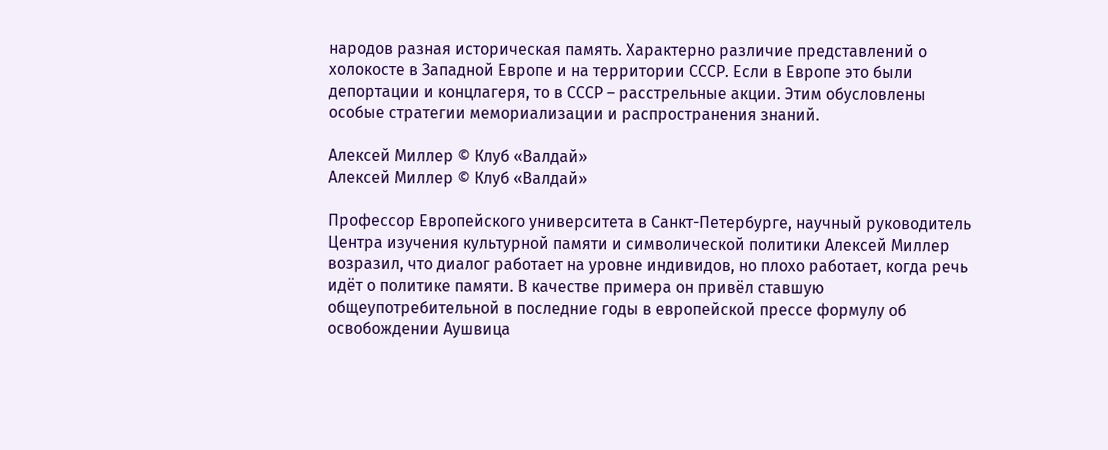народов разная историческая память. Характерно различие представлений о холокосте в Западной Европе и на территории СССР. Если в Европе это были депортации и концлагеря, то в СССР – расстрельные акции. Этим обусловлены особые стратегии мемориализации и распространения знаний.

Алексей Миллер © Клуб «Валдай»
Алексей Миллер © Клуб «Валдай»

Профессор Европейского университета в Санкт-Петербурге, научный руководитель Центра изучения культурной памяти и символической политики Алексей Миллер возразил, что диалог работает на уровне индивидов, но плохо работает, когда речь идёт о политике памяти. В качестве примера он привёл ставшую общеупотребительной в последние годы в европейской прессе формулу об освобождении Аушвица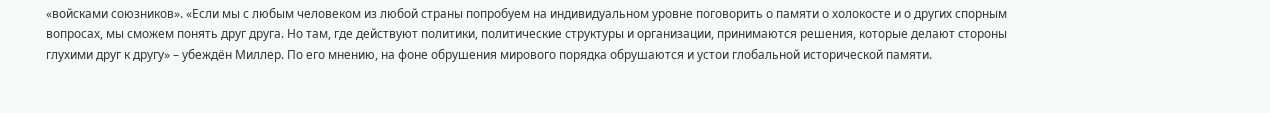«войсками союзников». «Если мы с любым человеком из любой страны попробуем на индивидуальном уровне поговорить о памяти о холокосте и о других спорным вопросах, мы сможем понять друг друга. Но там, где действуют политики, политические структуры и организации, принимаются решения, которые делают стороны глухими друг к другу» – убеждён Миллер. По его мнению, на фоне обрушения мирового порядка обрушаются и устои глобальной исторической памяти.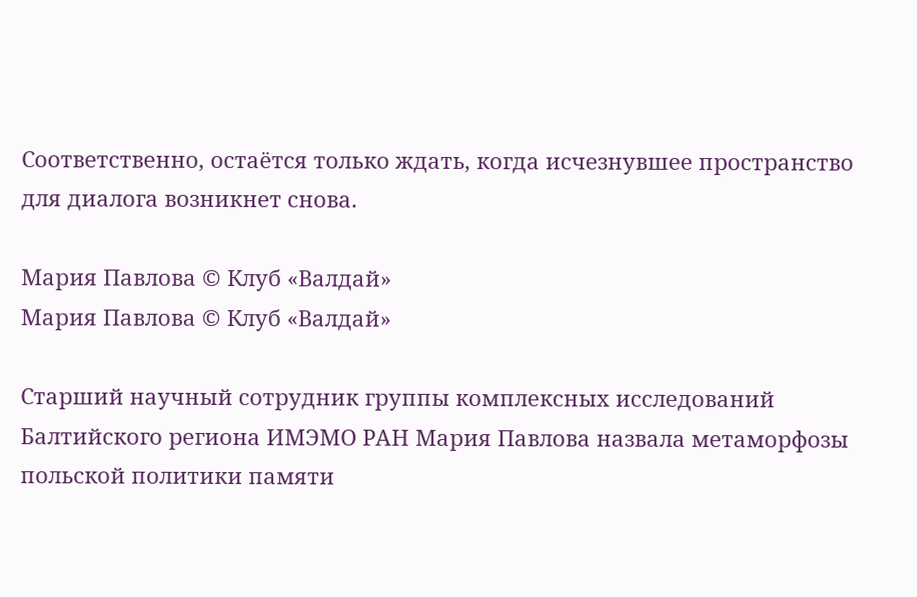Соответственно, остаётся только ждать, когда исчезнувшее пространство для диалога возникнет снова.

Мария Павлова © Клуб «Валдай»
Мария Павлова © Клуб «Валдай»

Старший научный сотрудник группы комплексных исследований Балтийского региона ИМЭМО РАН Мария Павлова назвала метаморфозы польской политики памяти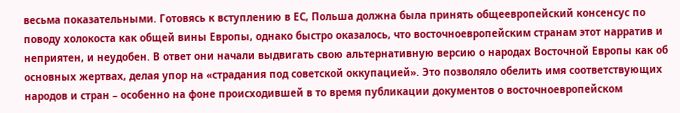весьма показательными. Готовясь к вступлению в ЕС, Польша должна была принять общеевропейский консенсус по поводу холокоста как общей вины Европы, однако быстро оказалось, что восточноевропейским странам этот нарратив и неприятен, и неудобен. В ответ они начали выдвигать свою альтернативную версию о народах Восточной Европы как об основных жертвах, делая упор на «страдания под советской оккупацией». Это позволяло обелить имя соответствующих народов и стран – особенно на фоне происходившей в то время публикации документов о восточноевропейском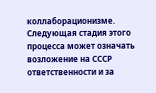коллаборационизме. Следующая стадия этого процесса может означать возложение на СССР ответственности и за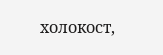холокост,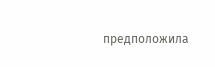предположила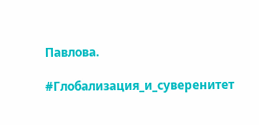Павлова.

#Глобализация_и_суверенитет